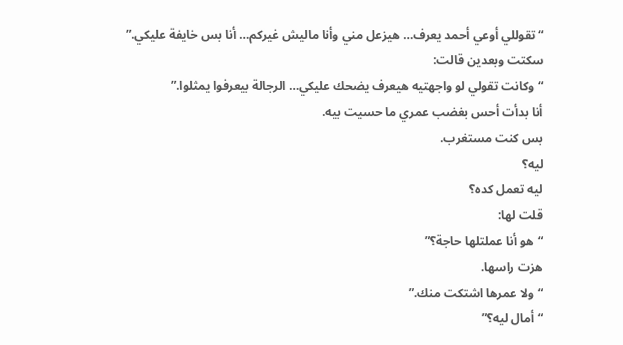“تقوللي أوعي أحمد يعرف… هيزعل مني وأنا ماليش غيركم… أنا بس خايفة عليكي.”
سكتت وبعدين قالت:
“وكانت تقولي لو واجهتيه هيعرف يضحك عليكي… الرجالة بيعرفوا يمثلوا.”
أنا بدأت أحس بغضب عمري ما حسيت بيه.
بس كنت مستغرب.
ليه؟
ليه تعمل كده؟
قلت لها:
“هو أنا عملتلها حاجة؟”
هزت راسها.
“ولا عمرها اشتكت منك.”
“أمال ليه؟”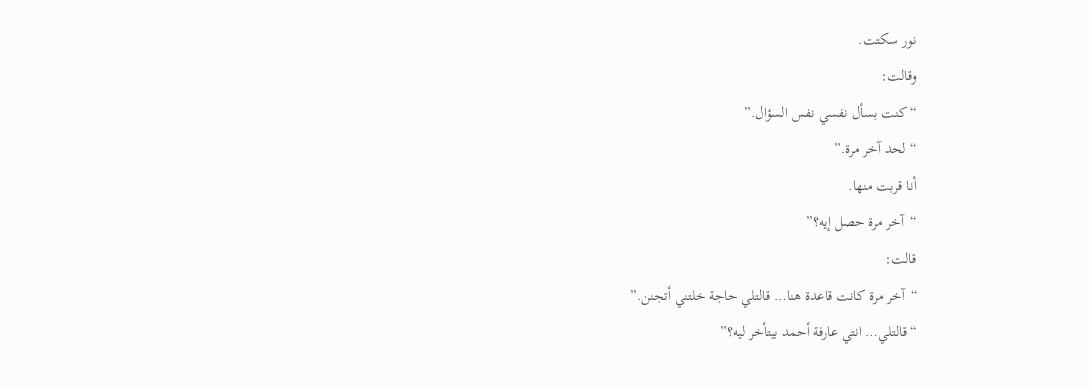نور سكتت.
وقالت:
“كنت بسأل نفسي نفس السؤال.”
“لحد آخر مرة.”
أنا قربت منها.
“آخر مرة حصل إيه؟”
قالت:
“آخر مرة كانت قاعدة هنا… قالتلي حاجة خلتني أتجنن.”
“قالتلي… انتي عارفة أحمد بيتأخر ليه؟”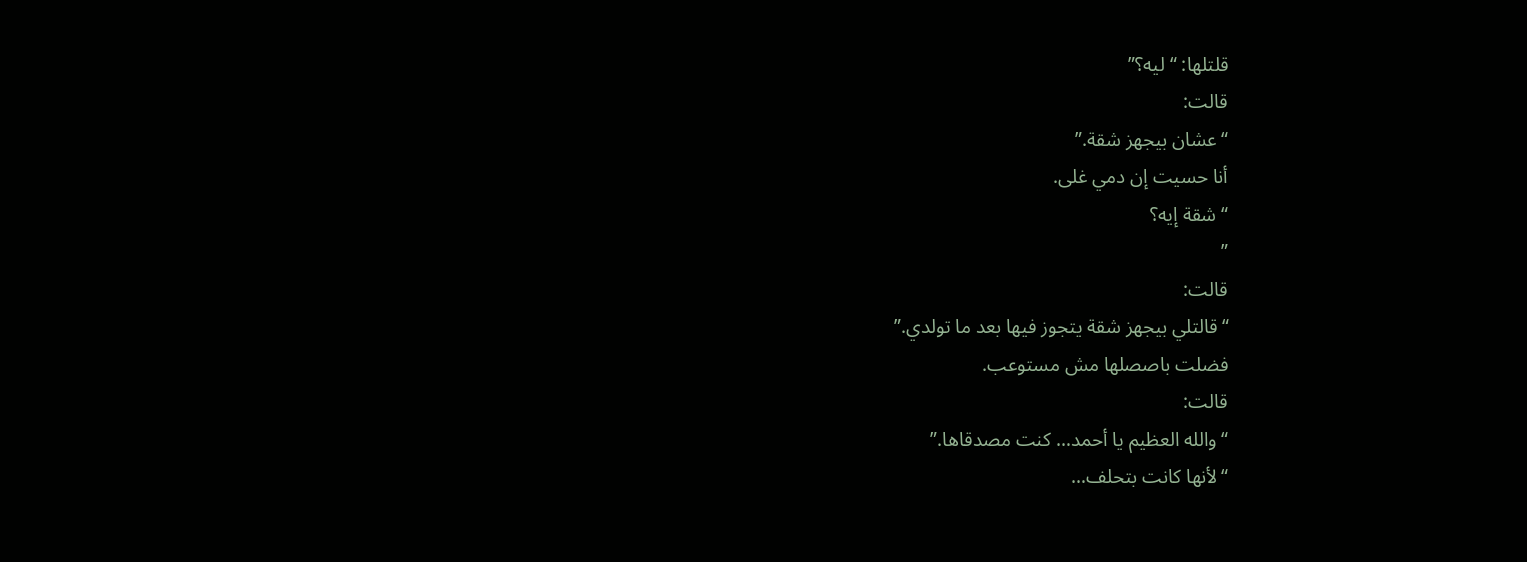قلتلها: “ليه؟”
قالت:
“عشان بيجهز شقة.”
أنا حسيت إن دمي غلى.
“شقة إيه؟
”
قالت:
“قالتلي بيجهز شقة يتجوز فيها بعد ما تولدي.”
فضلت باصصلها مش مستوعب.
قالت:
“والله العظيم يا أحمد… كنت مصدقاها.”
“لأنها كانت بتحلف…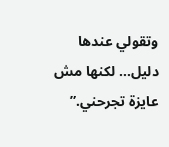وتقولي عندها دليل… لكنها مش عايزة تجرحني.”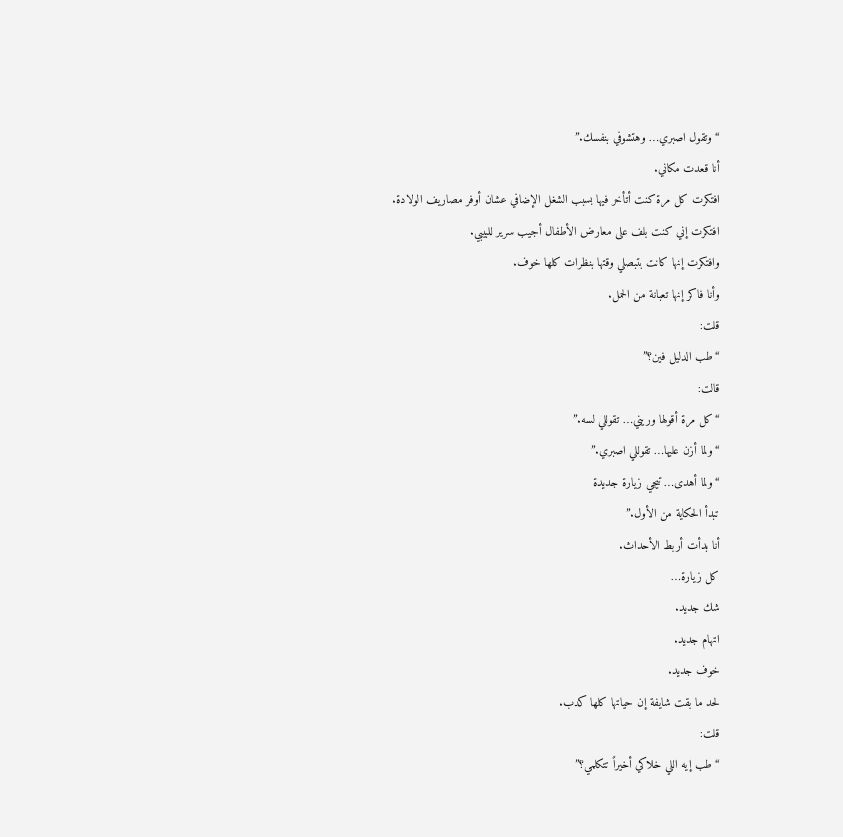“وتقول اصبري… وهتشوفي بنفسك.”
أنا قعدت مكاني.
افتكرت كل مرة كنت أتأخر فيها بسبب الشغل الإضافي عشان أوفر مصاريف الولادة.
افتكرت إني كنت بلف على معارض الأطفال أجيب سرير للبيبي.
وافتكرت إنها كانت بتبصلي وقتها بنظرات كلها خوف.
وأنا فاكر إنها تعبانة من الحمل.
قلت:
“طب الدليل فين؟”
قالت:
“كل مرة أقولها وريني… تقوللي لسه.”
“ولما أزن عليها… تقوللي اصبري.”
“ولما أهدى… تيجي زيارة جديدة
تبدأ الحكاية من الأول.”
أنا بدأت أربط الأحداث.
كل زيارة…
شك جديد.
اتهام جديد.
خوف جديد.
لحد ما بقت شايفة إن حياتها كلها كدب.
قلت:
“طب إيه اللي خلاكي أخيراً تتكلمي؟”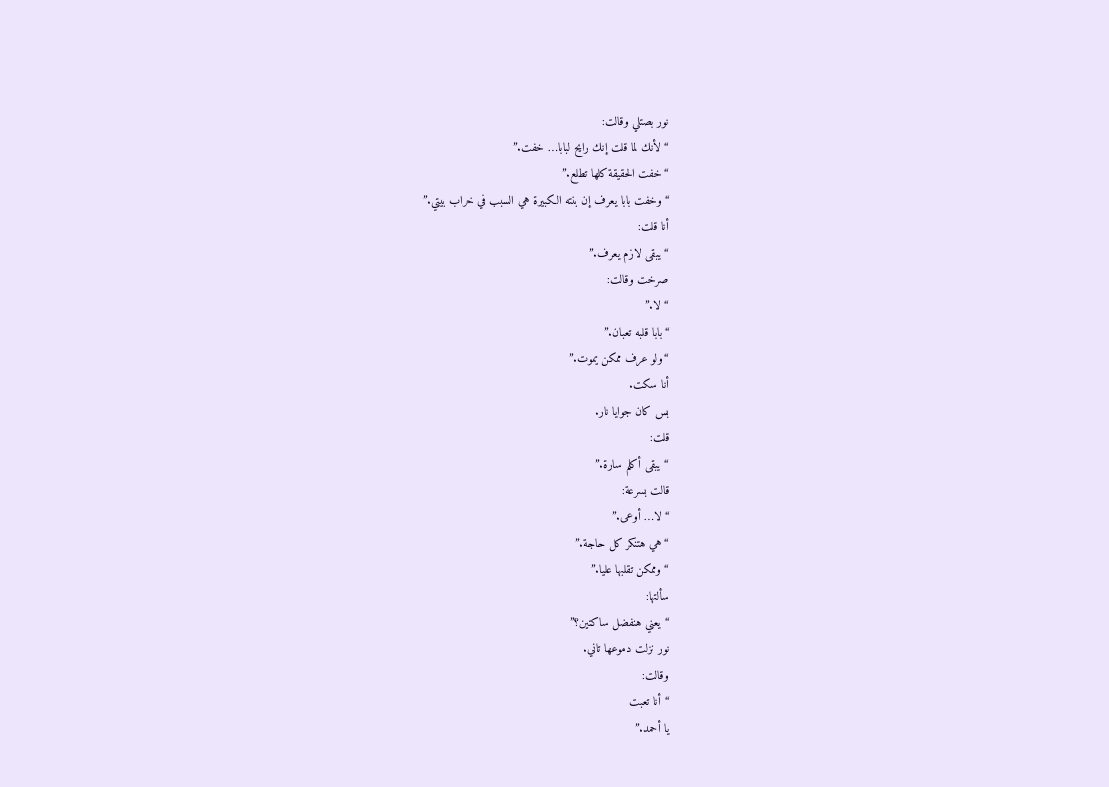نور بصتلي وقالت:
“لأنك لما قلت إنك رايح لبابا… خفت.”
“خفت الحقيقة كلها تطلع.”
“وخفت بابا يعرف إن بنته الكبيرة هي السبب في خراب بيتي.”
أنا قلت:
“يبقى لازم يعرف.”
صرخت وقالت:
“لا.”
“بابا قلبه تعبان.”
“ولو عرف ممكن يموت.”
أنا سكت.
بس كان جوايا نار.
قلت:
“يبقى أكلم سارة.”
قالت بسرعة:
“لا… أوعى.”
“هي هتنكر كل حاجة.”
“وممكن تقلبها عليا.”
سألتها:
“يعني هنفضل ساكتين؟”
نور نزلت دموعها تاني.
وقالت:
“أنا تعبت
يا أحمد.”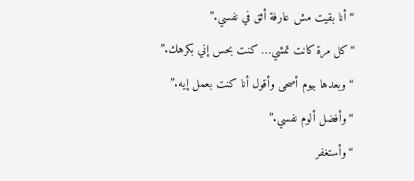“أنا بقيت مش عارفة أثق في نفسي.”
“كل مرة كانت تمشي… كنت بحس إني بكرهك.”
“وبعدها بيوم أصحى وأقول أنا كنت بعمل إيه.”
“وأفضل ألوم نفسي.”
“وأستغفر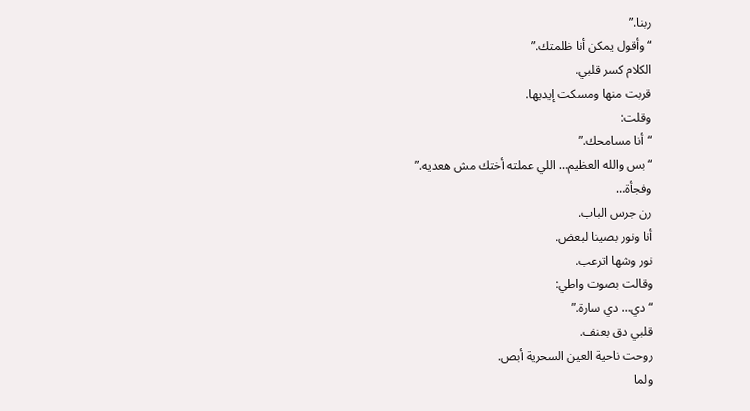ربنا.”
“وأقول يمكن أنا ظلمتك.”
الكلام كسر قلبي.
قربت منها ومسكت إيديها.
وقلت:
“أنا مسامحك.”
“بس والله العظيم… اللي عملته أختك مش هعديه.”
وفجأة…
رن جرس الباب.
أنا ونور بصينا لبعض.
نور وشها اترعب.
وقالت بصوت واطي:
“دي… دي سارة.”
قلبي دق بعنف.
روحت ناحية العين السحرية أبص.
ولما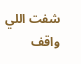شفت اللي واقف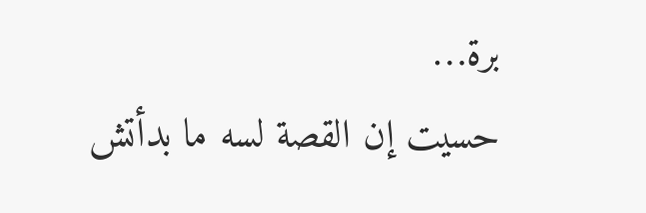برة…
حسيت إن القصة لسه ما بدأتش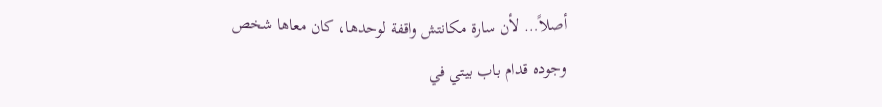أصلاً… لأن سارة مكانتش واقفة لوحدها، كان معاها شخص وجوده قدام باب بيتي في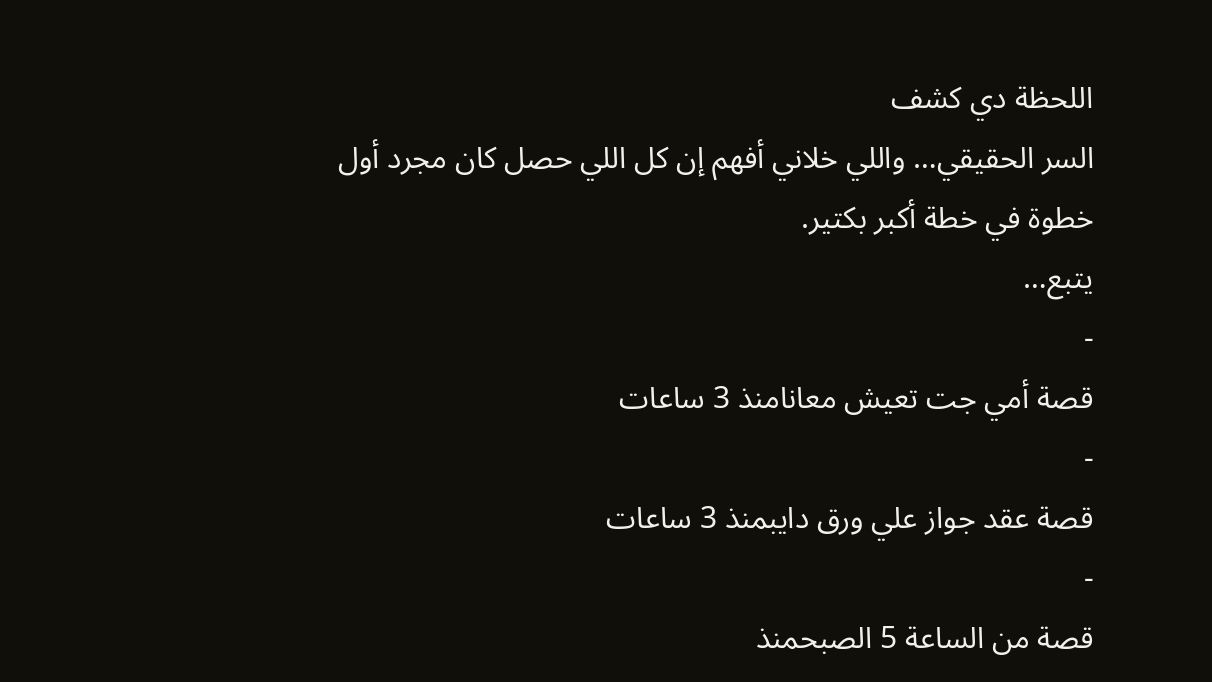اللحظة دي كشف
السر الحقيقي… واللي خلاني أفهم إن كل اللي حصل كان مجرد أول خطوة في خطة أكبر بكتير.
يتبع…
-
قصة أمي جت تعيش معانامنذ 3 ساعات
-
قصة عقد جواز علي ورق دايبمنذ 3 ساعات
-
قصة من الساعة 5 الصبحمنذ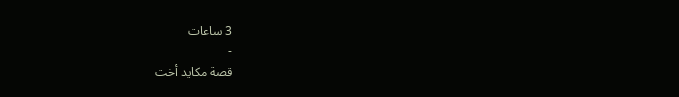3 ساعات
-
قصة مكايد أخت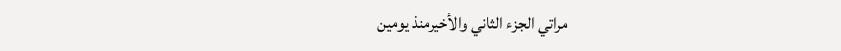مراتي الجزء الثاني والأخيرمنذ يومين